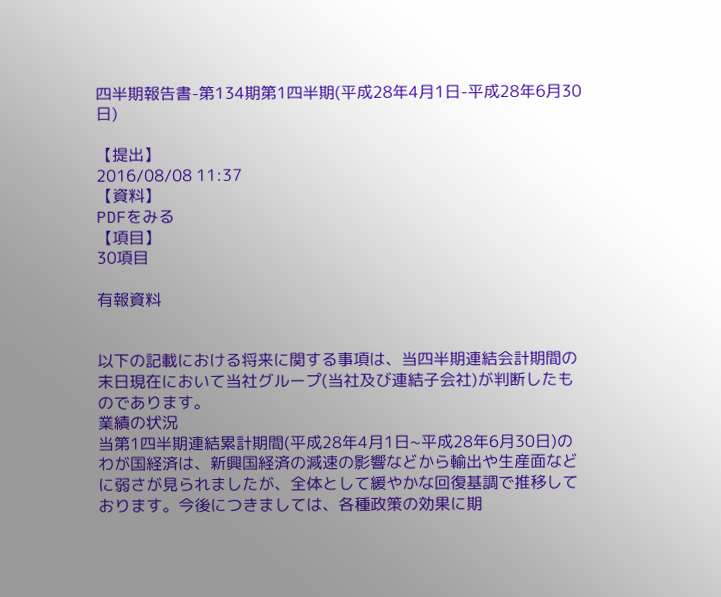四半期報告書-第134期第1四半期(平成28年4月1日-平成28年6月30日)

【提出】
2016/08/08 11:37
【資料】
PDFをみる
【項目】
30項目

有報資料


以下の記載における将来に関する事項は、当四半期連結会計期間の末日現在において当社グループ(当社及び連結子会社)が判断したものであります。
業績の状況
当第1四半期連結累計期間(平成28年4月1日~平成28年6月30日)のわが国経済は、新興国経済の減速の影響などから輸出や生産面などに弱さが見られましたが、全体として緩やかな回復基調で推移しております。今後につきましては、各種政策の効果に期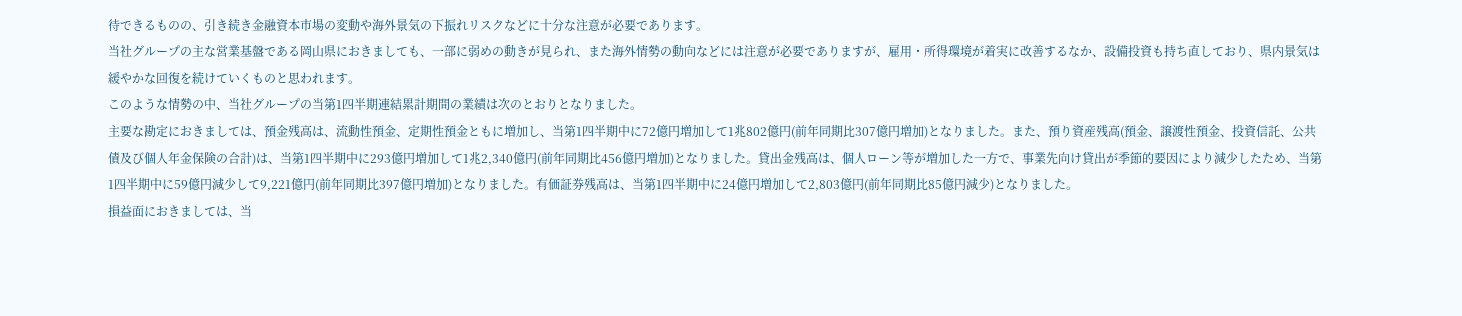待できるものの、引き続き金融資本市場の変動や海外景気の下振れリスクなどに十分な注意が必要であります。
当社グループの主な営業基盤である岡山県におきましても、一部に弱めの動きが見られ、また海外情勢の動向などには注意が必要でありますが、雇用・所得環境が着実に改善するなか、設備投資も持ち直しており、県内景気は緩やかな回復を続けていくものと思われます。
このような情勢の中、当社グループの当第1四半期連結累計期間の業績は次のとおりとなりました。
主要な勘定におきましては、預金残高は、流動性預金、定期性預金ともに増加し、当第1四半期中に72億円増加して1兆802億円(前年同期比307億円増加)となりました。また、預り資産残高(預金、譲渡性預金、投資信託、公共債及び個人年金保険の合計)は、当第1四半期中に293億円増加して1兆2,340億円(前年同期比456億円増加)となりました。貸出金残高は、個人ローン等が増加した一方で、事業先向け貸出が季節的要因により減少したため、当第1四半期中に59億円減少して9,221億円(前年同期比397億円増加)となりました。有価証券残高は、当第1四半期中に24億円増加して2,803億円(前年同期比85億円減少)となりました。
損益面におきましては、当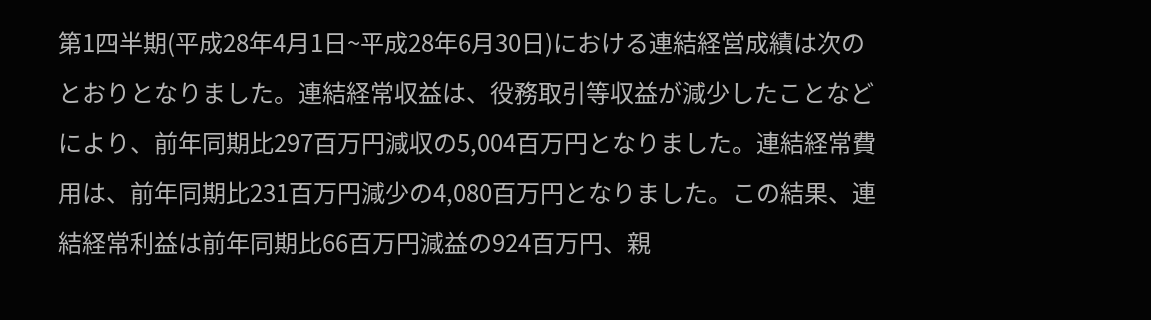第1四半期(平成28年4月1日~平成28年6月30日)における連結経営成績は次のとおりとなりました。連結経常収益は、役務取引等収益が減少したことなどにより、前年同期比297百万円減収の5,004百万円となりました。連結経常費用は、前年同期比231百万円減少の4,080百万円となりました。この結果、連結経常利益は前年同期比66百万円減益の924百万円、親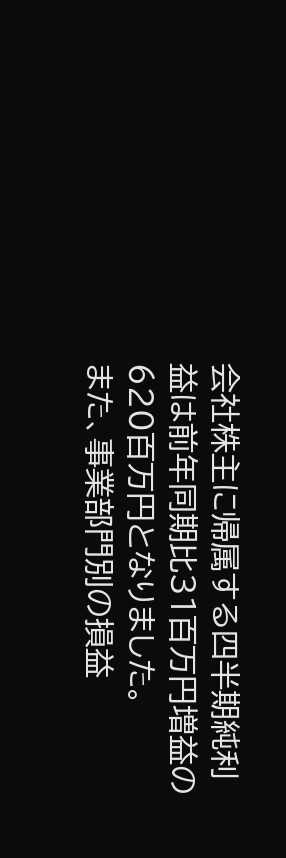会社株主に帰属する四半期純利益は前年同期比31百万円増益の620百万円となりました。
また、事業部門別の損益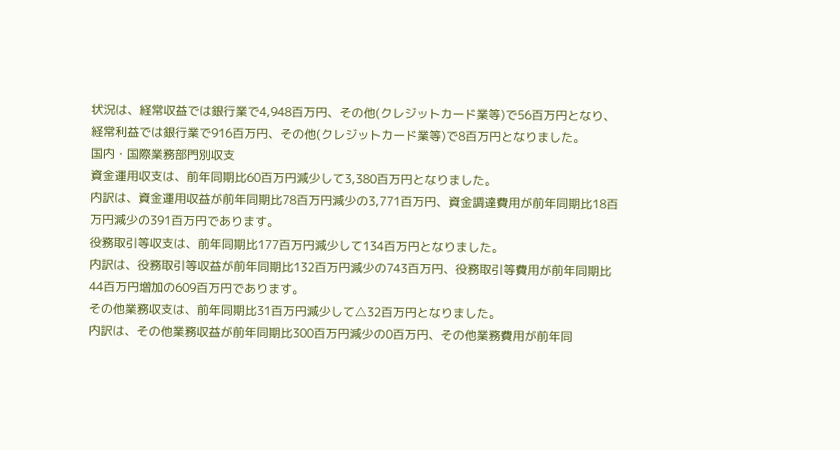状況は、経常収益では銀行業で4,948百万円、その他(クレジットカード業等)で56百万円となり、経常利益では銀行業で916百万円、その他(クレジットカード業等)で8百万円となりました。
国内・国際業務部門別収支
資金運用収支は、前年同期比60百万円減少して3,380百万円となりました。
内訳は、資金運用収益が前年同期比78百万円減少の3,771百万円、資金調達費用が前年同期比18百万円減少の391百万円であります。
役務取引等収支は、前年同期比177百万円減少して134百万円となりました。
内訳は、役務取引等収益が前年同期比132百万円減少の743百万円、役務取引等費用が前年同期比44百万円増加の609百万円であります。
その他業務収支は、前年同期比31百万円減少して△32百万円となりました。
内訳は、その他業務収益が前年同期比300百万円減少の0百万円、その他業務費用が前年同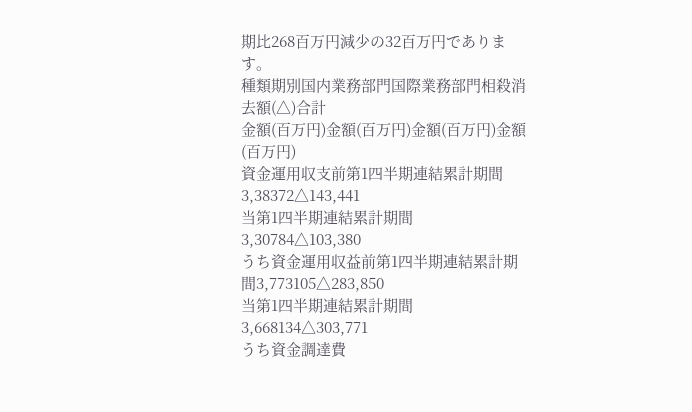期比268百万円減少の32百万円であります。
種類期別国内業務部門国際業務部門相殺消去額(△)合計
金額(百万円)金額(百万円)金額(百万円)金額(百万円)
資金運用収支前第1四半期連結累計期間3,38372△143,441
当第1四半期連結累計期間3,30784△103,380
うち資金運用収益前第1四半期連結累計期間3,773105△283,850
当第1四半期連結累計期間3,668134△303,771
うち資金調達費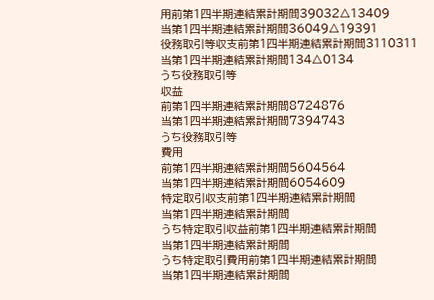用前第1四半期連結累計期間39032△13409
当第1四半期連結累計期間36049△19391
役務取引等収支前第1四半期連結累計期間3110311
当第1四半期連結累計期間134△0134
うち役務取引等
収益
前第1四半期連結累計期間8724876
当第1四半期連結累計期間7394743
うち役務取引等
費用
前第1四半期連結累計期間5604564
当第1四半期連結累計期間6054609
特定取引収支前第1四半期連結累計期間
当第1四半期連結累計期間
うち特定取引収益前第1四半期連結累計期間
当第1四半期連結累計期間
うち特定取引費用前第1四半期連結累計期間
当第1四半期連結累計期間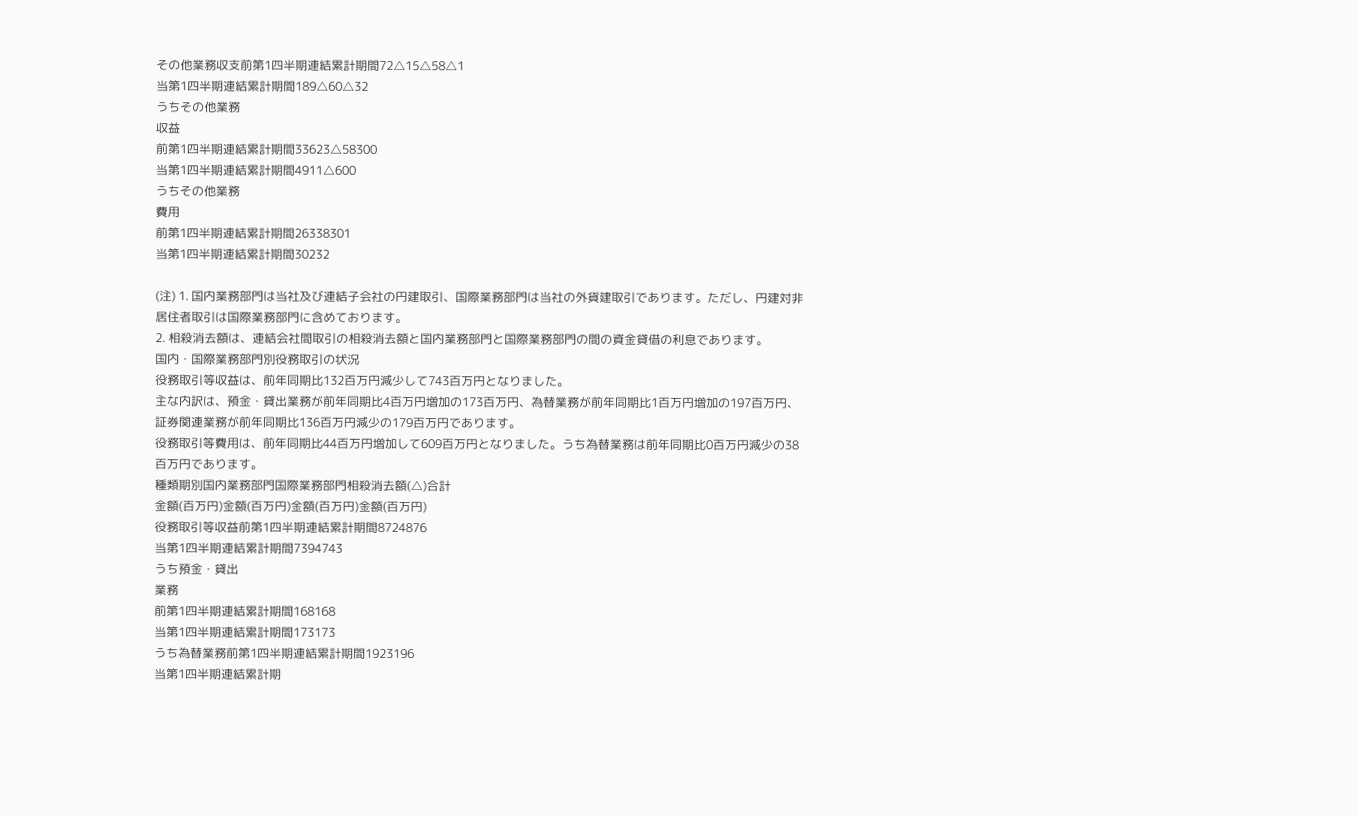その他業務収支前第1四半期連結累計期間72△15△58△1
当第1四半期連結累計期間189△60△32
うちその他業務
収益
前第1四半期連結累計期間33623△58300
当第1四半期連結累計期間4911△600
うちその他業務
費用
前第1四半期連結累計期間26338301
当第1四半期連結累計期間30232

(注) 1. 国内業務部門は当社及び連結子会社の円建取引、国際業務部門は当社の外貨建取引であります。ただし、円建対非居住者取引は国際業務部門に含めております。
2. 相殺消去額は、連結会社間取引の相殺消去額と国内業務部門と国際業務部門の間の資金貸借の利息であります。
国内・国際業務部門別役務取引の状況
役務取引等収益は、前年同期比132百万円減少して743百万円となりました。
主な内訳は、預金・貸出業務が前年同期比4百万円増加の173百万円、為替業務が前年同期比1百万円増加の197百万円、証券関連業務が前年同期比136百万円減少の179百万円であります。
役務取引等費用は、前年同期比44百万円増加して609百万円となりました。うち為替業務は前年同期比0百万円減少の38百万円であります。
種類期別国内業務部門国際業務部門相殺消去額(△)合計
金額(百万円)金額(百万円)金額(百万円)金額(百万円)
役務取引等収益前第1四半期連結累計期間8724876
当第1四半期連結累計期間7394743
うち預金・貸出
業務
前第1四半期連結累計期間168168
当第1四半期連結累計期間173173
うち為替業務前第1四半期連結累計期間1923196
当第1四半期連結累計期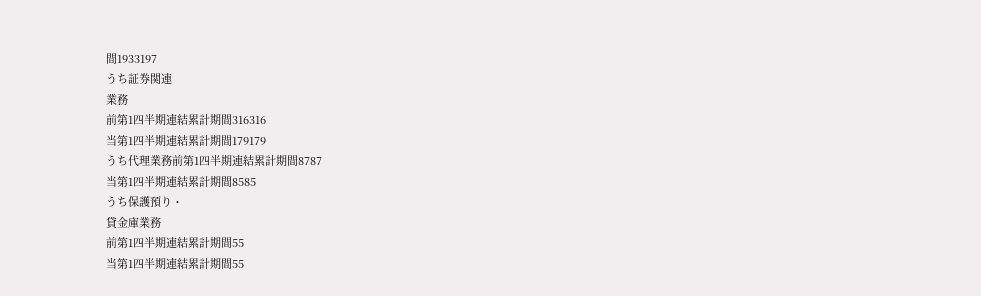間1933197
うち証券関連
業務
前第1四半期連結累計期間316316
当第1四半期連結累計期間179179
うち代理業務前第1四半期連結累計期間8787
当第1四半期連結累計期間8585
うち保護預り・
貸金庫業務
前第1四半期連結累計期間55
当第1四半期連結累計期間55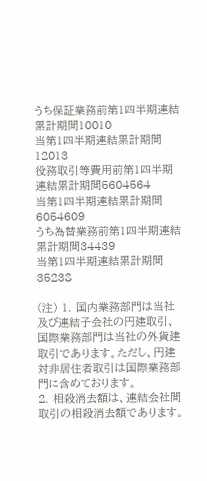うち保証業務前第1四半期連結累計期間10010
当第1四半期連結累計期間12013
役務取引等費用前第1四半期連結累計期間5604564
当第1四半期連結累計期間6054609
うち為替業務前第1四半期連結累計期間34439
当第1四半期連結累計期間35238

(注) 1. 国内業務部門は当社及び連結子会社の円建取引、国際業務部門は当社の外貨建取引であります。ただし、円建対非居住者取引は国際業務部門に含めております。
2. 相殺消去額は、連結会社間取引の相殺消去額であります。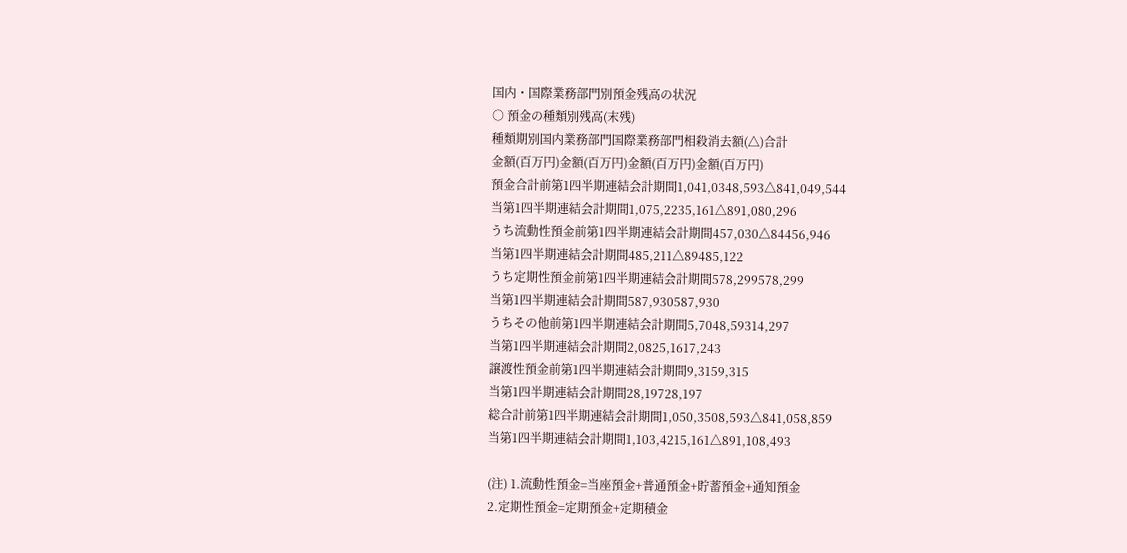国内・国際業務部門別預金残高の状況
○ 預金の種類別残高(末残)
種類期別国内業務部門国際業務部門相殺消去額(△)合計
金額(百万円)金額(百万円)金額(百万円)金額(百万円)
預金合計前第1四半期連結会計期間1,041,0348,593△841,049,544
当第1四半期連結会計期間1,075,2235,161△891,080,296
うち流動性預金前第1四半期連結会計期間457,030△84456,946
当第1四半期連結会計期間485,211△89485,122
うち定期性預金前第1四半期連結会計期間578,299578,299
当第1四半期連結会計期間587,930587,930
うちその他前第1四半期連結会計期間5,7048,59314,297
当第1四半期連結会計期間2,0825,1617,243
譲渡性預金前第1四半期連結会計期間9,3159,315
当第1四半期連結会計期間28,19728,197
総合計前第1四半期連結会計期間1,050,3508,593△841,058,859
当第1四半期連結会計期間1,103,4215,161△891,108,493

(注) 1.流動性預金=当座預金+普通預金+貯蓄預金+通知預金
2.定期性預金=定期預金+定期積金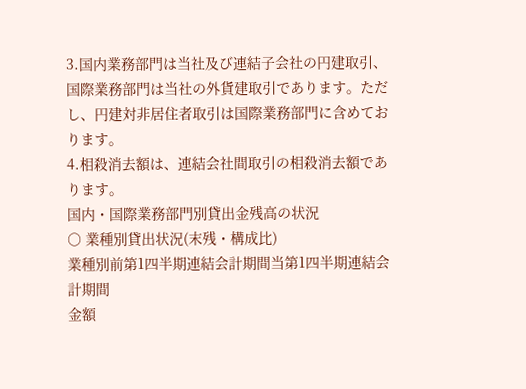3.国内業務部門は当社及び連結子会社の円建取引、国際業務部門は当社の外貨建取引であります。ただし、円建対非居住者取引は国際業務部門に含めております。
4.相殺消去額は、連結会社間取引の相殺消去額であります。
国内・国際業務部門別貸出金残高の状況
○ 業種別貸出状況(末残・構成比)
業種別前第1四半期連結会計期間当第1四半期連結会計期間
金額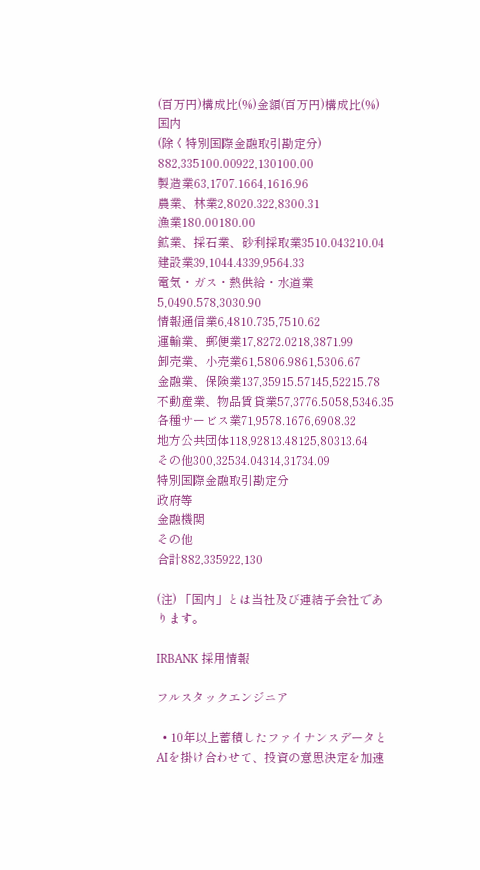(百万円)構成比(%)金額(百万円)構成比(%)
国内
(除く特別国際金融取引勘定分)
882,335100.00922,130100.00
製造業63,1707.1664,1616.96
農業、林業2,8020.322,8300.31
漁業180.00180.00
鉱業、採石業、砂利採取業3510.043210.04
建設業39,1044.4339,9564.33
電気・ガス・熱供給・水道業5,0490.578,3030.90
情報通信業6,4810.735,7510.62
運輸業、郵便業17,8272.0218,3871.99
卸売業、小売業61,5806.9861,5306.67
金融業、保険業137,35915.57145,52215.78
不動産業、物品賃貸業57,3776.5058,5346.35
各種サービス業71,9578.1676,6908.32
地方公共団体118,92813.48125,80313.64
その他300,32534.04314,31734.09
特別国際金融取引勘定分
政府等
金融機関
その他
合計882,335922,130

(注) 「国内」とは当社及び連結子会社であります。

IRBANK 採用情報

フルスタックエンジニア

  • 10年以上蓄積したファイナンスデータとAIを掛け合わせて、投資の意思決定を加速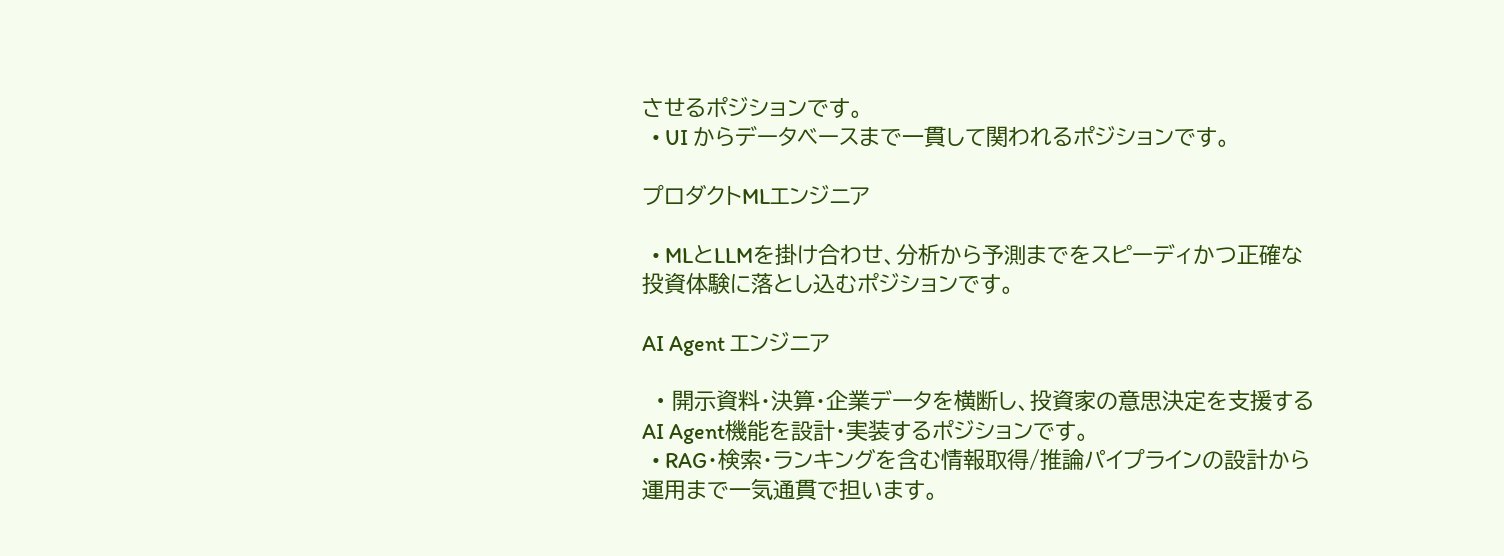させるポジションです。
  • UI からデータベースまで一貫して関われるポジションです。

プロダクトMLエンジニア

  • MLとLLMを掛け合わせ、分析から予測までをスピーディかつ正確な投資体験に落とし込むポジションです。

AI Agent エンジニア

  • 開示資料・決算・企業データを横断し、投資家の意思決定を支援するAI Agent機能を設計・実装するポジションです。
  • RAG・検索・ランキングを含む情報取得/推論パイプラインの設計から運用まで一気通貫で担います。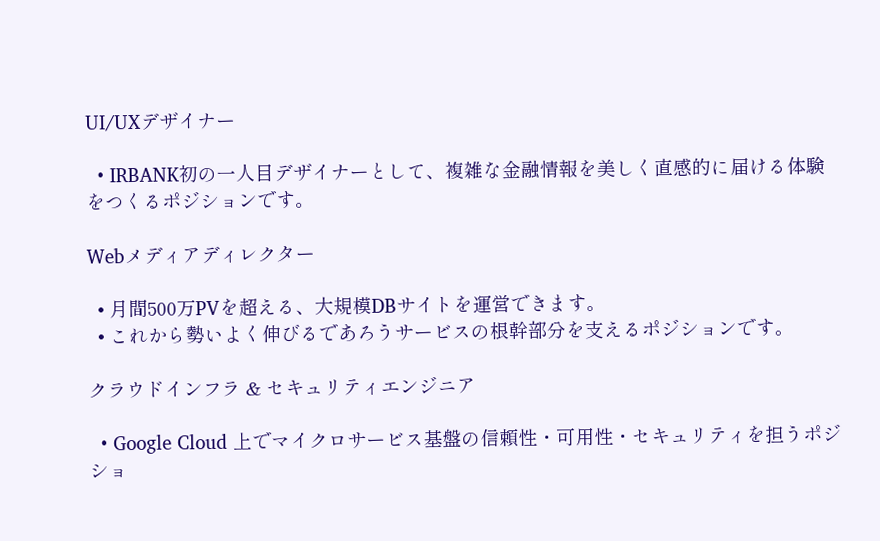UI/UXデザイナー

  • IRBANK初の一人目デザイナーとして、複雑な金融情報を美しく直感的に届ける体験をつくるポジションです。

Webメディアディレクター

  • 月間500万PVを超える、大規模DBサイトを運営できます。
  • これから勢いよく伸びるであろうサービスの根幹部分を支えるポジションです。

クラウドインフラ & セキュリティエンジニア

  • Google Cloud 上でマイクロサービス基盤の信頼性・可用性・セキュリティを担うポジショ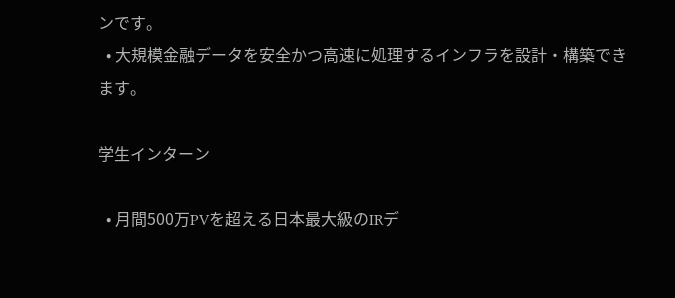ンです。
  • 大規模金融データを安全かつ高速に処理するインフラを設計・構築できます。

学生インターン

  • 月間500万PVを超える日本最大級のIRデ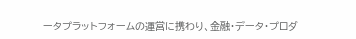ータプラットフォームの運営に携わり、金融・データ・プロダ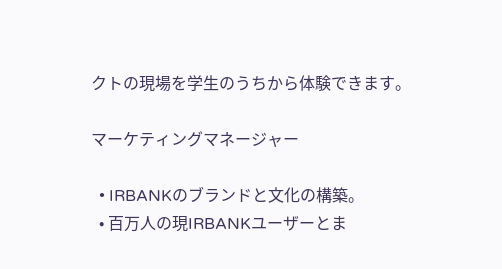クトの現場を学生のうちから体験できます。

マーケティングマネージャー

  • IRBANKのブランドと文化の構築。
  • 百万人の現IRBANKユーザーとま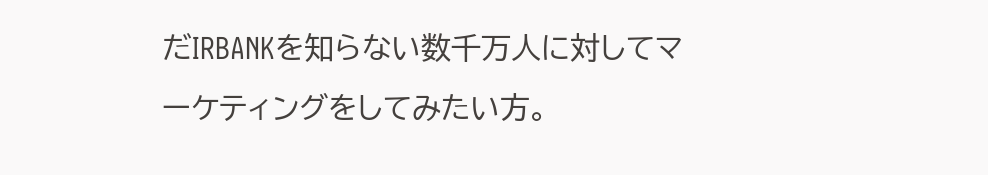だIRBANKを知らない数千万人に対してマーケティングをしてみたい方。